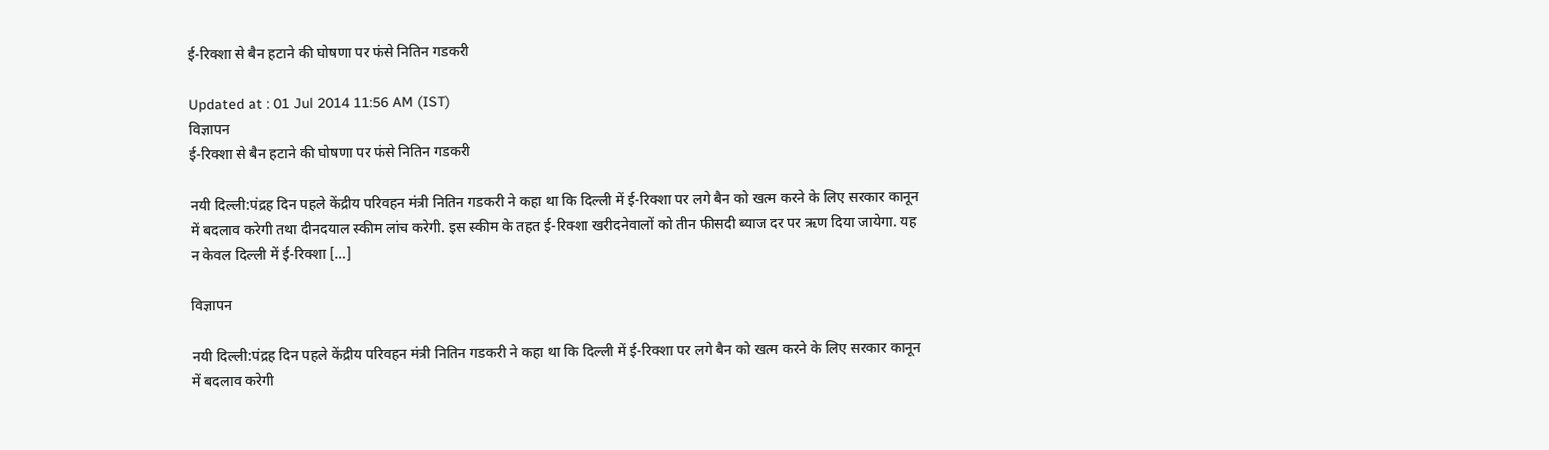ई-रिक्शा से बैन हटाने की घोषणा पर फंसे नितिन गडकरी

Updated at : 01 Jul 2014 11:56 AM (IST)
विज्ञापन
ई-रिक्शा से बैन हटाने की घोषणा पर फंसे नितिन गडकरी

नयी दिल्ली:पंद्रह दिन पहले केंद्रीय परिवहन मंत्री नितिन गडकरी ने कहा था कि दिल्ली में ई-रिक्शा पर लगे बैन को खत्म करने के लिए सरकार कानून में बदलाव करेगी तथा दीनदयाल स्कीम लांच करेगी. इस स्कीम के तहत ई-रिक्शा खरीदनेवालों को तीन फीसदी ब्याज दर पर ऋण दिया जायेगा. यह न केवल दिल्ली में ई-रिक्शा […]

विज्ञापन

नयी दिल्ली:पंद्रह दिन पहले केंद्रीय परिवहन मंत्री नितिन गडकरी ने कहा था कि दिल्ली में ई-रिक्शा पर लगे बैन को खत्म करने के लिए सरकार कानून में बदलाव करेगी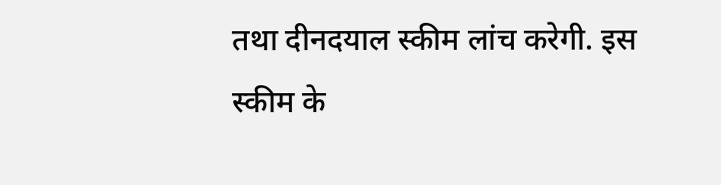तथा दीनदयाल स्कीम लांच करेगी. इस स्कीम के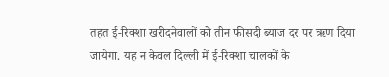तहत ई-रिक्शा खरीदनेवालों को तीन फीसदी ब्याज दर पर ऋण दिया जायेगा. यह न केवल दिल्ली में ई-रिक्शा चालकों के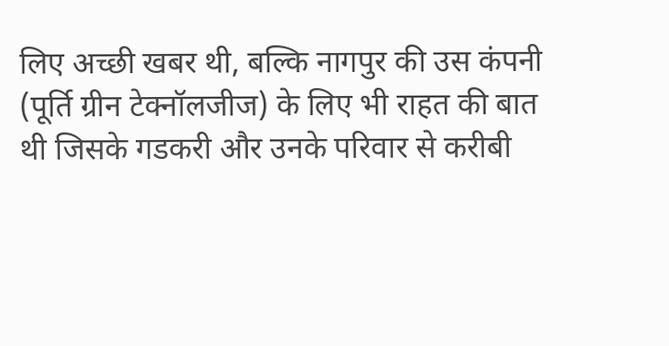लिए अच्छी खबर थी, बल्कि नागपुर की उस कंपनी (पूर्ति ग्रीन टेक्नॉलजीज) के लिए भी राहत की बात थी जिसके गडकरी और उनके परिवार से करीबी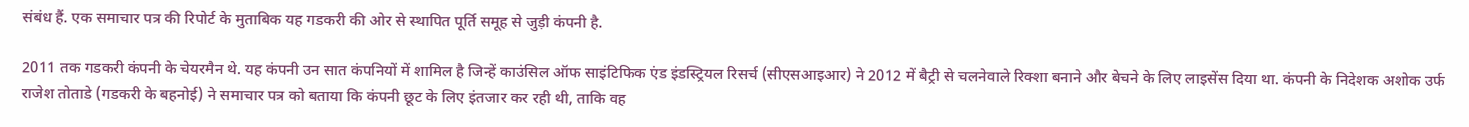संबंध हैं. एक समाचार पत्र की रिपोर्ट के मुताबिक यह गडकरी की ओर से स्थापित पूर्ति समूह से जुड़ी कंपनी है.

2011 तक गडकरी कंपनी के चेयरमैन थे. यह कंपनी उन सात कंपनियों में शामिल है जिन्हें काउंसिल ऑफ साइंटिफिक एंड इंडस्ट्रियल रिसर्च (सीएसआइआर) ने 2012 में बैट्री से चलनेवाले रिक्शा बनाने और बेचने के लिए लाइसेंस दिया था. कंपनी के निदेशक अशोक उर्फ राजेश तोताडे (गडकरी के बहनोई) ने समाचार पत्र को बताया कि कंपनी छूट के लिए इंतजार कर रही थी, ताकि वह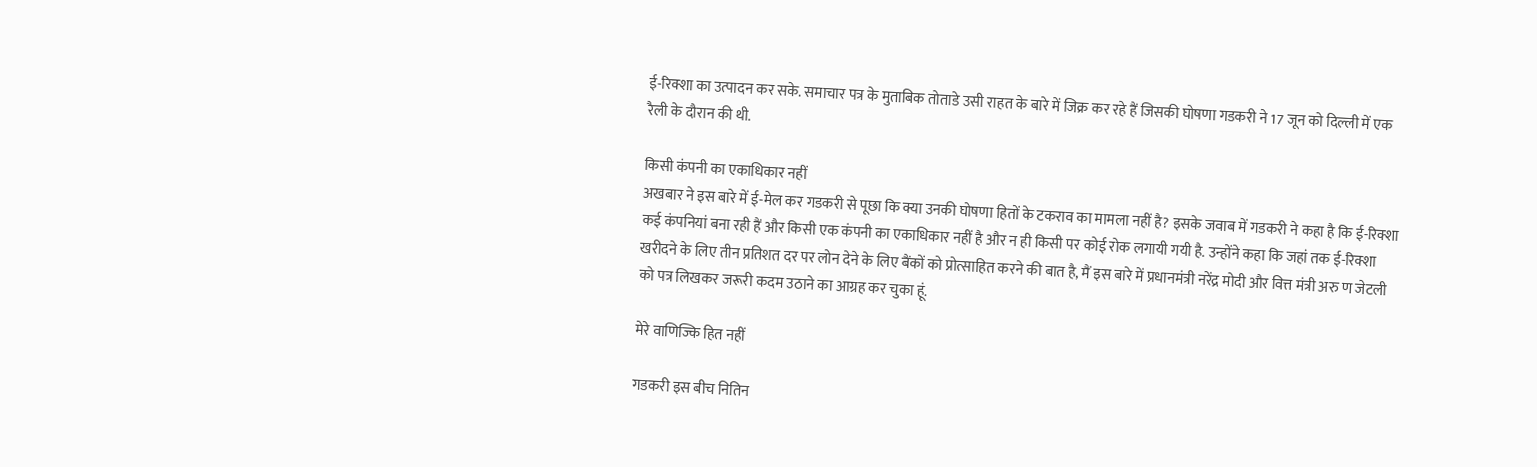ई-रिक्शा का उत्पादन कर सके. समाचार पत्र के मुताबिक तोताडे उसी राहत के बारे में जिक्र कर रहे हैं जिसकी घोषणा गडकरी ने 17 जून को दिल्ली में एक रैली के दौरान की थी.

किसी कंपनी का एकाधिकार नहीं
अखबार ने इस बारे में ई-मेल कर गडकरी से पूछा कि क्या उनकी घोषणा हितों के टकराव का मामला नहीं है? इसके जवाब में गडकरी ने कहा है कि ई-रिक्शा कई कंपनियां बना रही हैं और किसी एक कंपनी का एकाधिकार नहीं है और न ही किसी पर कोई रोक लगायी गयी है. उन्होंने कहा कि जहां तक ई-रिक्शा खरीदने के लिए तीन प्रतिशत दर पर लोन देने के लिए बैंकों को प्रोत्साहित करने की बात है, मैं इस बारे में प्रधानमंत्री नरेंद्र मोदी और वित्त मंत्री अरु ण जेटली को पत्र लिखकर जरूरी कदम उठाने का आग्रह कर चुका हूं.

मेरे वाणिज्कि हित नहीं

गडकरी इस बीच नितिन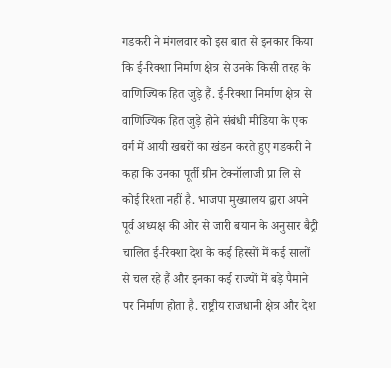गडकरी ने मंगलवार को इस बात से इनकार किया कि ई-रिक्शा निर्माण क्षेत्र से उनके किसी तरह के वाणिज्यिक हित जुड़े हैं. ई-रिक्शा निर्माण क्षेत्र से वाणिज्यिक हित जुड़े होने संबंधी मीडिया के एक वर्ग में आयी खबरों का खंडन करते हुए गडकरी ने कहा कि उनका पूर्ती ग्रीन टेक्नॉलाजी प्रा लि से कोई रिश्ता नहीं है. भाजपा मुख्यालय द्वारा अपने पूर्व अध्यक्ष की ओर से जारी बयान के अनुसार बैट्री चालित ई-रिक्शा देश के कई हिस्सों में कई सालों से चल रहे हैं और इनका कई राज्यों में बड़े पैमाने पर निर्माण होता है. राष्ट्रीय राजधानी क्षेत्र और देश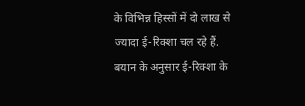के विभिन्न हिस्सों में दो लाख से ज्यादा ई-रिक्शा चल रहे हैं. बयान के अनुसार ई-रिक्शा के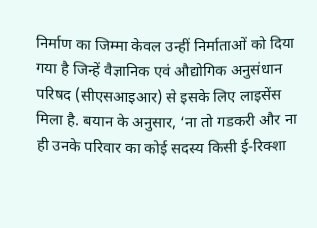निर्माण का जिम्मा केवल उन्हीं निर्माताओं को दिया गया है जिन्हें वैज्ञानिक एवं औद्योगिक अनुसंधान परिषद (सीएसआइआर) से इसके लिए लाइसेंस मिला है. बयान के अनुसार, ‘ना तो गडकरी और ना ही उनके परिवार का कोई सदस्य किसी ई-रिक्शा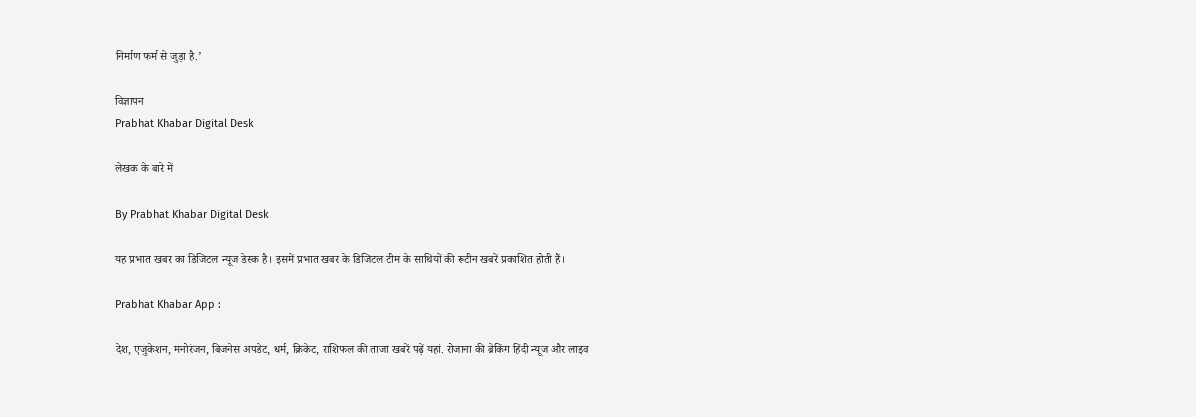निर्माण फर्म से जुड़ा है.’

विज्ञापन
Prabhat Khabar Digital Desk

लेखक के बारे में

By Prabhat Khabar Digital Desk

यह प्रभात खबर का डिजिटल न्यूज डेस्क है। इसमें प्रभात खबर के डिजिटल टीम के साथियों की रूटीन खबरें प्रकाशित होती हैं।

Prabhat Khabar App :

देश, एजुकेशन, मनोरंजन, बिजनेस अपडेट, धर्म, क्रिकेट, राशिफल की ताजा खबरें पढ़ें यहां. रोजाना की ब्रेकिंग हिंदी न्यूज और लाइव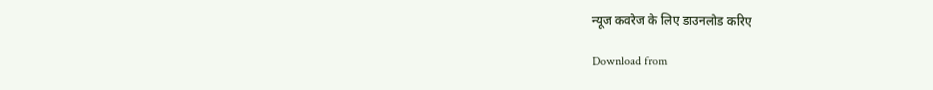न्यूज कवरेज के लिए डाउनलोड करिए

Download from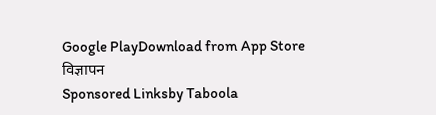Google PlayDownload from App Store
विज्ञापन
Sponsored Linksby Taboola